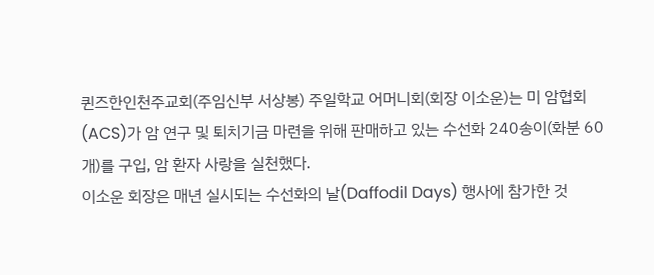퀸즈한인천주교회(주임신부 서상봉) 주일학교 어머니회(회장 이소운)는 미 암협회(ACS)가 암 연구 및 퇴치기금 마련을 위해 판매하고 있는 수선화 240송이(화분 60개)를 구입, 암 환자 사랑을 실천했다.
이소운 회장은 매년 실시되는 수선화의 날(Daffodil Days) 행사에 참가한 것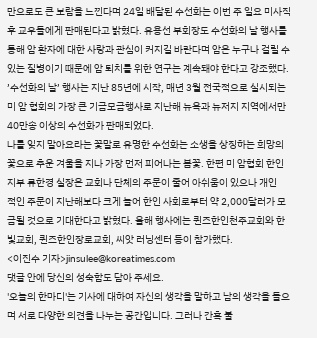만으로도 큰 보람을 느낀다며 24일 배달된 수선화는 이번 주 일요 미사직후 교우들에게 판매된다고 밝혔다. 유용선 부회장도 수선화의 날 행사를 통해 암 환자에 대한 사랑과 관심이 커지길 바란다며 암은 누구나 걸릴 수 있는 질병이기 때문에 암 퇴치를 위한 연구는 계속돼야 한다고 강조했다.
’수선화의 날’ 행사는 지난 85년에 시작, 매년 3월 전국적으로 실시되는 미 암 협회의 가장 큰 기금모금행사로 지난해 뉴욕과 뉴저지 지역에서만 40만송 이상의 수선화가 판매되었다.
나를 잊지 말아요라는 꽃말로 유명한 수선화는 소생을 상징하는 희망의 꽃으로 추운 겨울을 지나 가장 먼저 피어나는 봄꽃. 한편 미 암협회 한인지부 류한경 실장은 교회나 단체의 주문이 줄어 아쉬움이 있으나 개인
적인 주문이 지난해보다 크게 늘어 한인 사회로부터 약 2,000달러가 모금될 것으로 기대한다고 밝혔다. 올해 행사에는 퀸즈한인천주교회와 한빛교회, 퀸즈한인장로교회, 씨앗 러닝센터 등이 참가했다.
<이진수 기자>jinsulee@koreatimes.com
댓글 안에 당신의 성숙함도 담아 주세요.
'오늘의 한마디'는 기사에 대하여 자신의 생각을 말하고 남의 생각을 들으며 서로 다양한 의견을 나누는 공간입니다. 그러나 간혹 불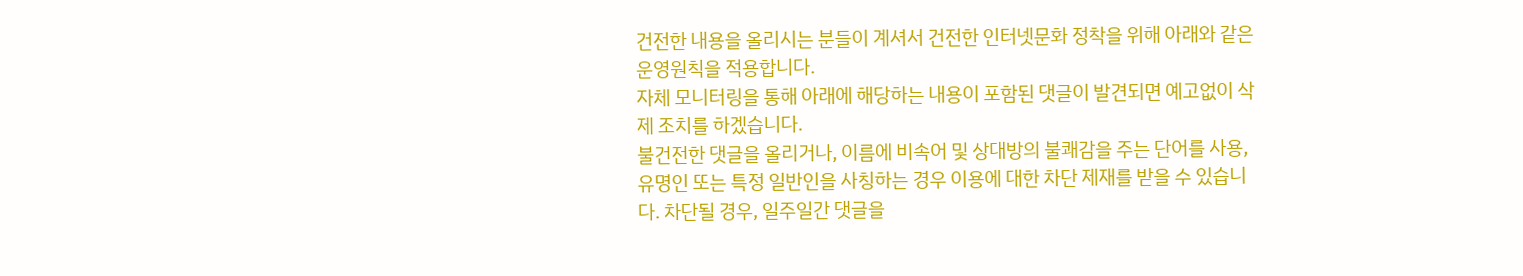건전한 내용을 올리시는 분들이 계셔서 건전한 인터넷문화 정착을 위해 아래와 같은 운영원칙을 적용합니다.
자체 모니터링을 통해 아래에 해당하는 내용이 포함된 댓글이 발견되면 예고없이 삭제 조치를 하겠습니다.
불건전한 댓글을 올리거나, 이름에 비속어 및 상대방의 불쾌감을 주는 단어를 사용, 유명인 또는 특정 일반인을 사칭하는 경우 이용에 대한 차단 제재를 받을 수 있습니다. 차단될 경우, 일주일간 댓글을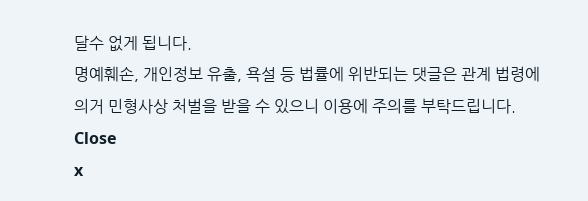달수 없게 됩니다.
명예훼손, 개인정보 유출, 욕설 등 법률에 위반되는 댓글은 관계 법령에 의거 민형사상 처벌을 받을 수 있으니 이용에 주의를 부탁드립니다.
Close
x